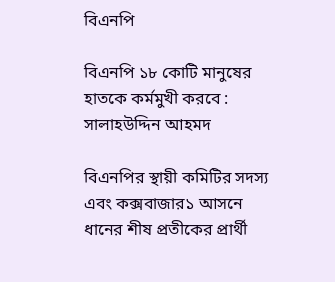বিএনপি

বিএনপি ১৮ কোটি মানুষের হাতকে কর্মমুখী করবে : সালাহউদ্দিন আহমদ

বিএনপির স্থায়ী কমিটির সদস্য এবং কক্সবাজার১ আসনে ধানের শীষ প্রতীকের প্রার্থী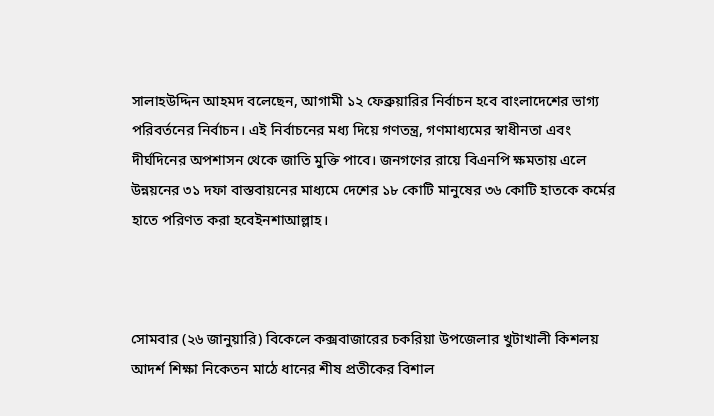সালাহউদ্দিন আহমদ বলেছেন, আগামী ১২ ফেব্রুয়ারির নির্বাচন হবে বাংলাদেশের ভাগ্য পরিবর্তনের নির্বাচন। এই নির্বাচনের মধ্য দিয়ে গণতন্ত্র, গণমাধ্যমের স্বাধীনতা এবং দীর্ঘদিনের অপশাসন থেকে জাতি মুক্তি পাবে। জনগণের রায়ে বিএনপি ক্ষমতায় এলে উন্নয়নের ৩১ দফা বাস্তবায়নের মাধ্যমে দেশের ১৮ কোটি মানুষের ৩৬ কোটি হাতকে কর্মের হাতে পরিণত করা হবেইনশাআল্লাহ।



সোমবার (২৬ জানুয়ারি) বিকেলে কক্সবাজারের চকরিয়া উপজেলার খুটাখালী কিশলয় আদর্শ শিক্ষা নিকেতন মাঠে ধানের শীষ প্রতীকের বিশাল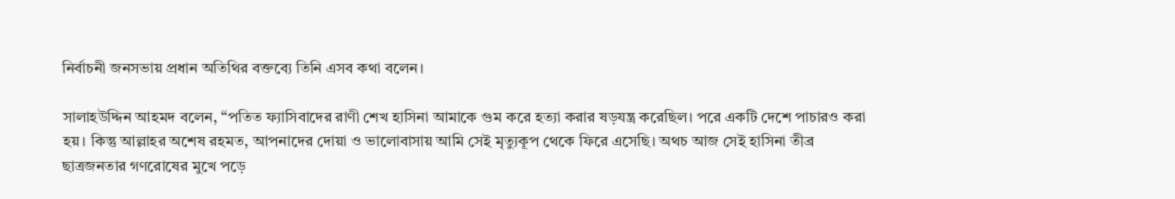নির্বাচনী জনসভায় প্রধান অতিথির বক্তব্যে তিনি এসব কথা বলেন।

সালাহউদ্দিন আহমদ বলেন, “পতিত ফ্যাসিবাদের রাণী শেখ হাসিনা আমাকে গুম করে হত্যা করার ষড়যন্ত্র করেছিল। পরে একটি দেশে পাচারও করা হয়। কিন্তু আল্লাহর অশেষ রহমত, আপনাদের দোয়া ও ভালোবাসায় আমি সেই মৃত্যুকূপ থেকে ফিরে এসেছি। অথচ আজ সেই হাসিনা তীব্র ছাত্রজনতার গণরোষের মুখে পড়ে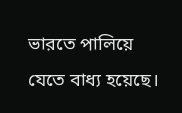ভারতে পালিয়ে যেতে বাধ্য হয়েছে।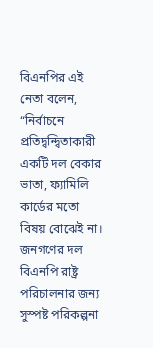বিএনপির এই নেতা বলেন, “নির্বাচনে প্রতিদ্বন্দ্বিতাকারী একটি দল বেকার ভাতা, ফ্যামিলি কার্ডের মতো বিষয় বোঝেই না। জনগণের দল বিএনপি রাষ্ট্র পরিচালনার জন্য সুস্পষ্ট পরিকল্পনা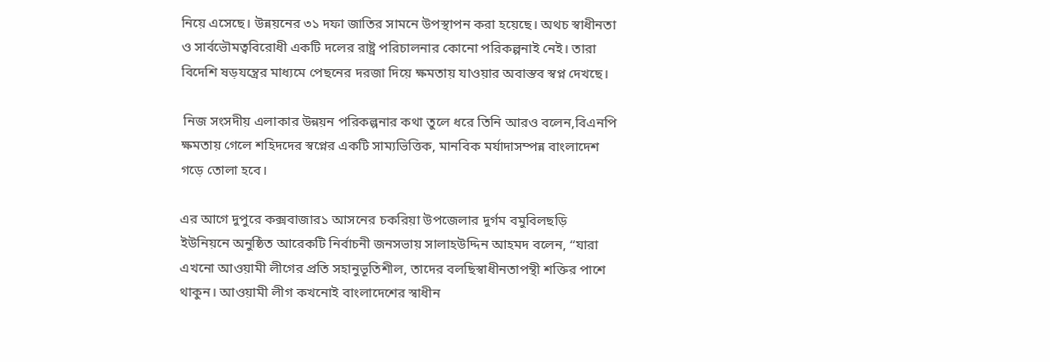নিয়ে এসেছে। উন্নয়নের ৩১ দফা জাতির সামনে উপস্থাপন করা হয়েছে। অথচ স্বাধীনতা ও সার্বভৌমত্ববিরোধী একটি দলের রাষ্ট্র পরিচালনার কোনো পরিকল্পনাই নেই। তারা বিদেশি ষড়যন্ত্রের মাধ্যমে পেছনের দরজা দিয়ে ক্ষমতায় যাওয়ার অবাস্তব স্বপ্ন দেখছে।

 নিজ সংসদীয় এলাকার উন্নয়ন পরিকল্পনার কথা তুলে ধরে তিনি আরও বলেন,বিএনপি ক্ষমতায় গেলে শহিদদের স্বপ্নের একটি সাম্যভিত্তিক, মানবিক মর্যাদাসম্পন্ন বাংলাদেশ গড়ে তোলা হবে।

এর আগে দুপুরে কক্সবাজার১ আসনের চকরিয়া উপজেলার দুর্গম বমুবিলছড়ি ইউনিয়নে অনুষ্ঠিত আরেকটি নির্বাচনী জনসভায় সালাহউদ্দিন আহমদ বলেন, “যারা এখনো আওয়ামী লীগের প্রতি সহানুভূতিশীল, তাদের বলছিস্বাধীনতাপন্থী শক্তির পাশে থাকুন। আওয়ামী লীগ কখনোই বাংলাদেশের স্বাধীন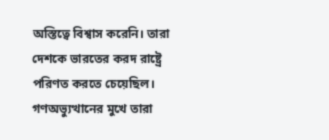অস্তিত্বে বিশ্বাস করেনি। তারা দেশকে ভারতের করদ রাষ্ট্রে পরিণত করতে চেয়েছিল। গণঅভ্যুত্থানের মুখে তারা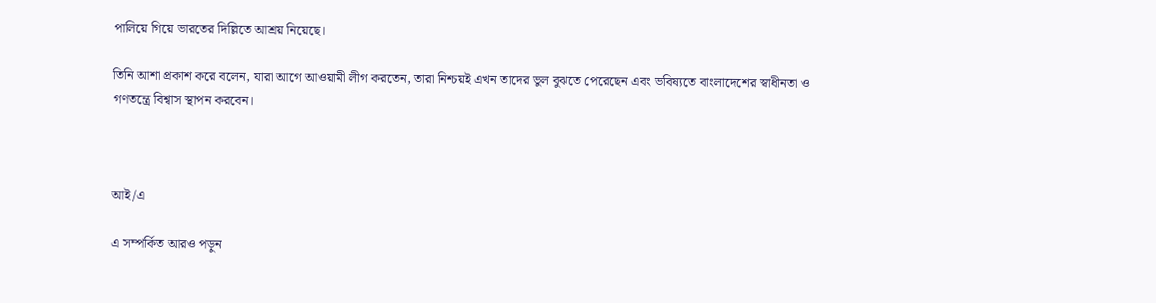পালিয়ে গিয়ে ভারতের দিল্লিতে আশ্রয় নিয়েছে।

তিনি আশা প্রকাশ করে বলেন, যারা আগে আওয়ামী লীগ করতেন, তারা নিশ্চয়ই এখন তাদের ভুল বুঝতে পেরেছেন এবং ভবিষ্যতে বাংলাদেশের স্বাধীনতা ও গণতন্ত্রে বিশ্বাস স্থাপন করবেন।



আই/এ

এ সম্পর্কিত আরও পড়ুন